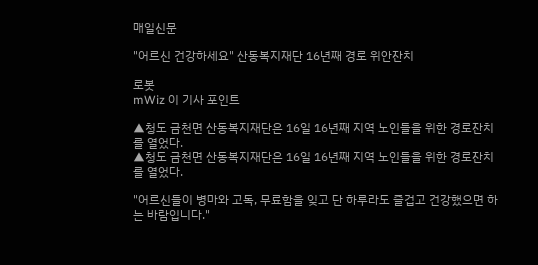매일신문

"어르신 건강하세요" 산동복지재단 16년째 경로 위안잔치

로봇
mWiz 이 기사 포인트

▲청도 금천면 산동복지재단은 16일 16년째 지역 노인들을 위한 경로잔치를 열었다.
▲청도 금천면 산동복지재단은 16일 16년째 지역 노인들을 위한 경로잔치를 열었다.

"어르신들이 병마와 고독, 무료함을 잊고 단 하루라도 즐겁고 건강했으면 하는 바람입니다."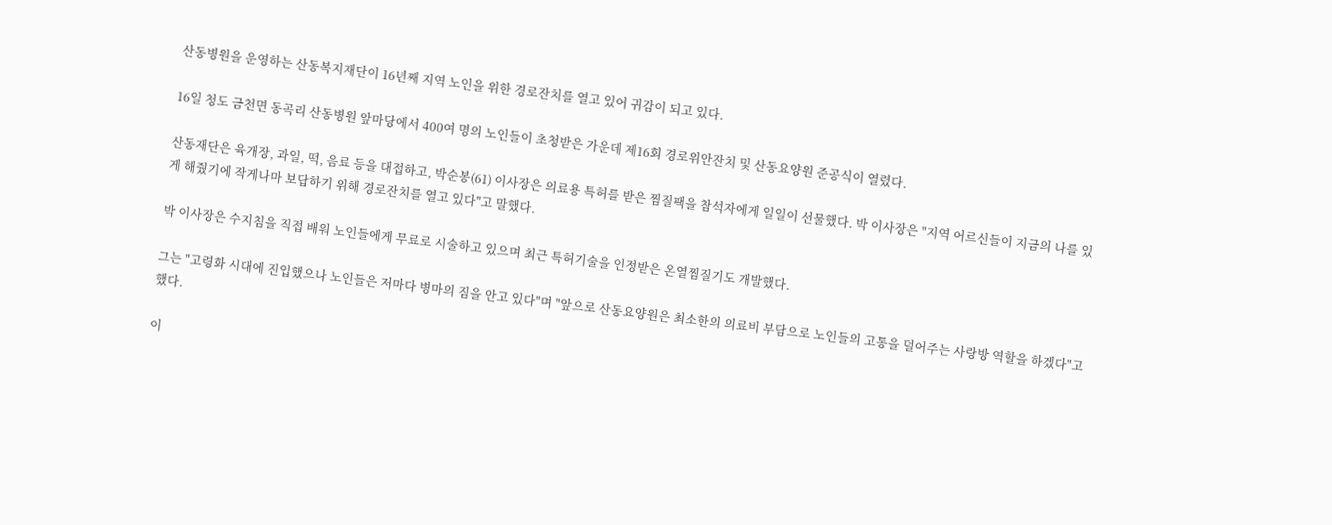산동병원을 운영하는 산동복지재단이 16년째 지역 노인을 위한 경로잔치를 열고 있어 귀감이 되고 있다.

16일 청도 금천면 동곡리 산동병원 앞마당에서 400여 명의 노인들이 초청받은 가운데 제16회 경로위안잔치 및 산동요양원 준공식이 열렸다.

산동재단은 육개장, 과일, 떡, 음료 등을 대접하고, 박순봉(61) 이사장은 의료용 특허를 받은 찜질팩을 참석자에게 일일이 선물했다. 박 이사장은 "지역 어르신들이 지금의 나를 있게 해줬기에 작게나마 보답하기 위해 경로잔치를 열고 있다"고 말했다.

박 이사장은 수지침을 직접 배워 노인들에게 무료로 시술하고 있으며 최근 특허기술을 인정받은 온열찜질기도 개발했다.

그는 "고령화 시대에 진입했으나 노인들은 저마다 병마의 짐을 안고 있다"며 "앞으로 산동요양원은 최소한의 의료비 부담으로 노인들의 고통을 덜어주는 사랑방 역할을 하겠다"고 했다.

이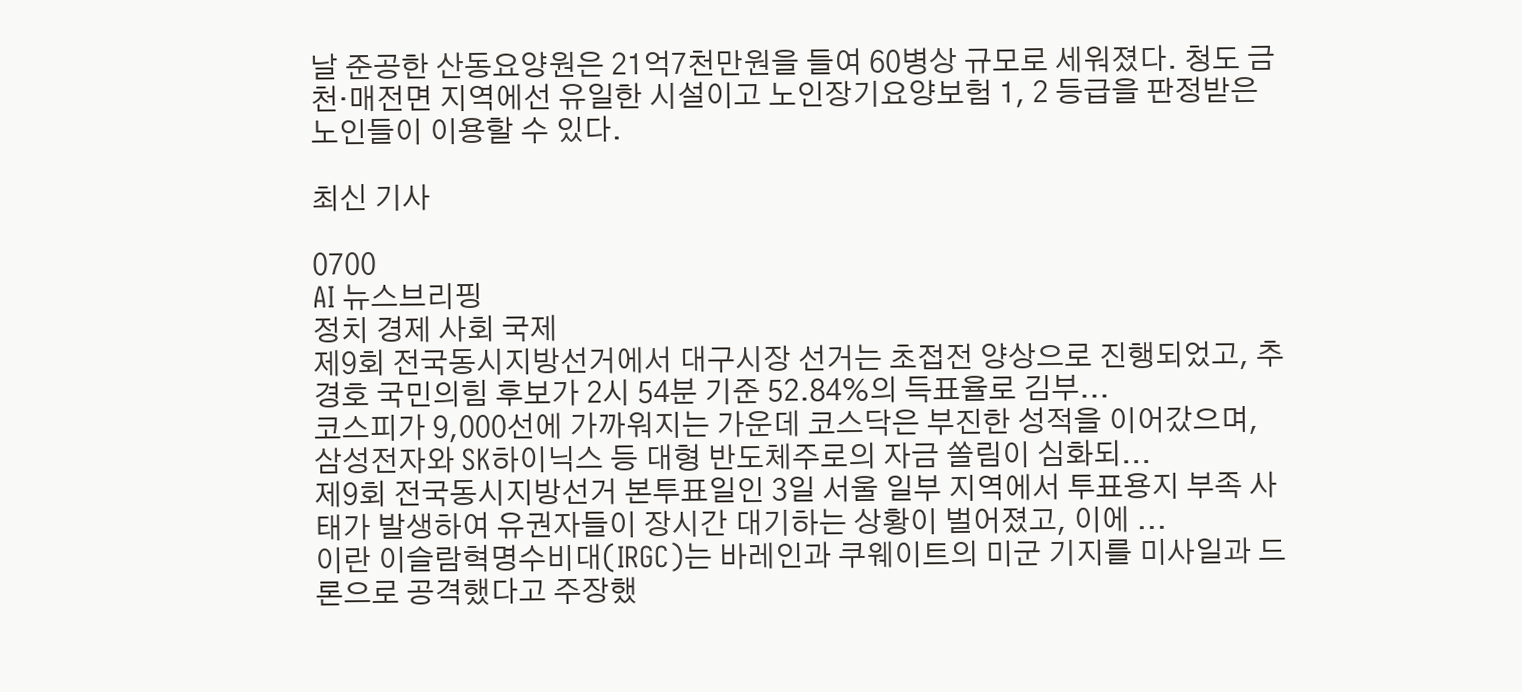날 준공한 산동요양원은 21억7천만원을 들여 60병상 규모로 세워졌다. 청도 금천·매전면 지역에선 유일한 시설이고 노인장기요양보험 1, 2 등급을 판정받은 노인들이 이용할 수 있다.

최신 기사

0700
AI 뉴스브리핑
정치 경제 사회 국제
제9회 전국동시지방선거에서 대구시장 선거는 초접전 양상으로 진행되었고, 추경호 국민의힘 후보가 2시 54분 기준 52.84%의 득표율로 김부...
코스피가 9,000선에 가까워지는 가운데 코스닥은 부진한 성적을 이어갔으며, 삼성전자와 SK하이닉스 등 대형 반도체주로의 자금 쏠림이 심화되...
제9회 전국동시지방선거 본투표일인 3일 서울 일부 지역에서 투표용지 부족 사태가 발생하여 유권자들이 장시간 대기하는 상황이 벌어졌고, 이에 ...
이란 이슬람혁명수비대(IRGC)는 바레인과 쿠웨이트의 미군 기지를 미사일과 드론으로 공격했다고 주장했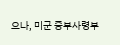으나, 미군 중부사령부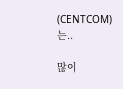(CENTCOM)는..

많이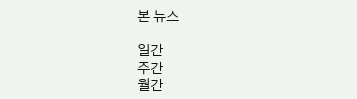본 뉴스

일간
주간
월간